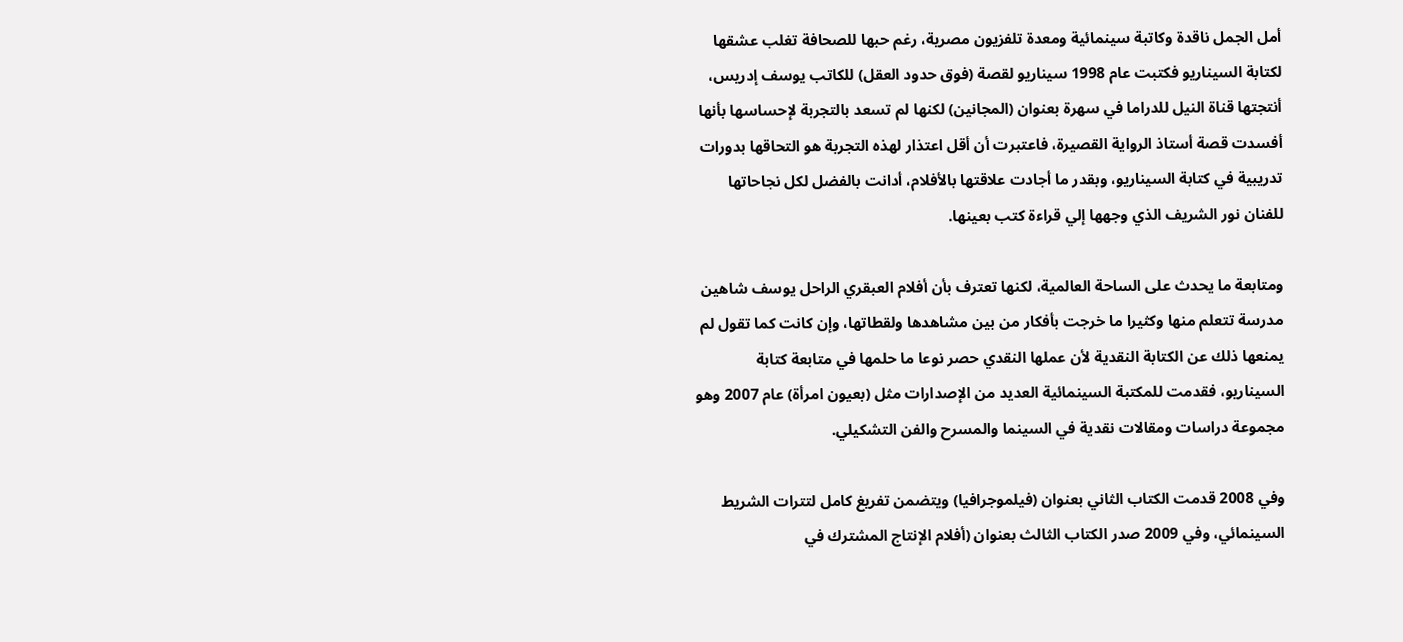أمل الجمل ناقدة وكاتبة سينمائية ومعدة تلفزيون مصرية، رغم حبها للصحافة تغلب عشقها لكتابة السيناريو فكتبت عام 1998 سيناريو لقصة (فوق حدود العقل) للكاتب يوسف إدريس، أنتجتها قناة النيل للدراما في سهرة بعنوان (المجانين) لكنها لم تسعد بالتجربة لإحساسها بأنها أفسدت قصة أستاذ الرواية القصيرة، فاعتبرت أن أقل اعتذار لهذه التجربة هو التحاقها بدورات تدريبية في كتابة السيناريو، وبقدر ما أجادت علاقتها بالأفلام، أدانت بالفضل لكل نجاحاتها للفنان نور الشريف الذي وجهها إلي قراءة كتب بعينها.

ومتابعة ما يحدث على الساحة العالمية، لكنها تعترف بأن أفلام العبقري الراحل يوسف شاهين مدرسة تتعلم منها وكثيرا ما خرجت بأفكار من بين مشاهدها ولقطاتها، وإن كانت كما تقول لم يمنعها ذلك عن الكتابة النقدية لأن عملها النقدي حصر نوعا ما حلمها في متابعة كتابة السيناريو، فقدمت للمكتبة السينمائية العديد من الإصدارات مثل (بعيون امرأة) عام 2007 وهو مجموعة دراسات ومقالات نقدية في السينما والمسرح والفن التشكيلي.

وفي 2008 قدمت الكتاب الثاني بعنوان (فيلموجرافيا) ويتضمن تفريغ كامل لتترات الشريط السينمائي، وفي 2009 صدر الكتاب الثالث بعنوان (أفلام الإنتاج المشترك في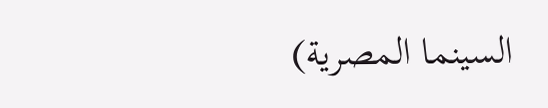السينما المصرية)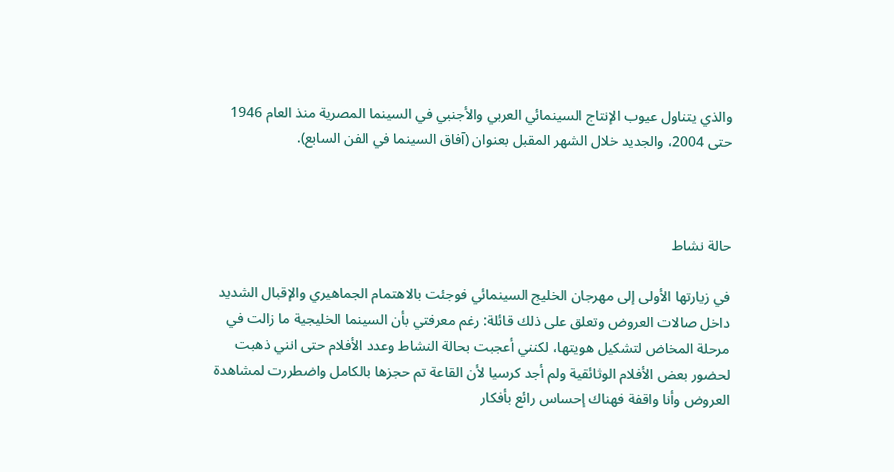والذي يتناول عيوب الإنتاج السينمائي العربي والأجنبي في السينما المصرية منذ العام 1946 حتى 2004، والجديد خلال الشهر المقبل بعنوان (آفاق السينما في الفن السابع).



حالة نشاط

في زيارتها الأولى إلى مهرجان الخليج السينمائي فوجئت بالاهتمام الجماهيري والإقبال الشديد داخل صالات العروض وتعلق على ذلك قائلة: رغم معرفتي بأن السينما الخليجية ما زالت في مرحلة المخاض لتشكيل هويتها، لكنني أعجبت بحالة النشاط وعدد الأفلام حتى انني ذهبت لحضور بعض الأفلام الوثائقية ولم أجد كرسيا لأن القاعة تم حجزها بالكامل واضطررت لمشاهدة العروض وأنا واقفة فهناك إحساس رائع بأفكار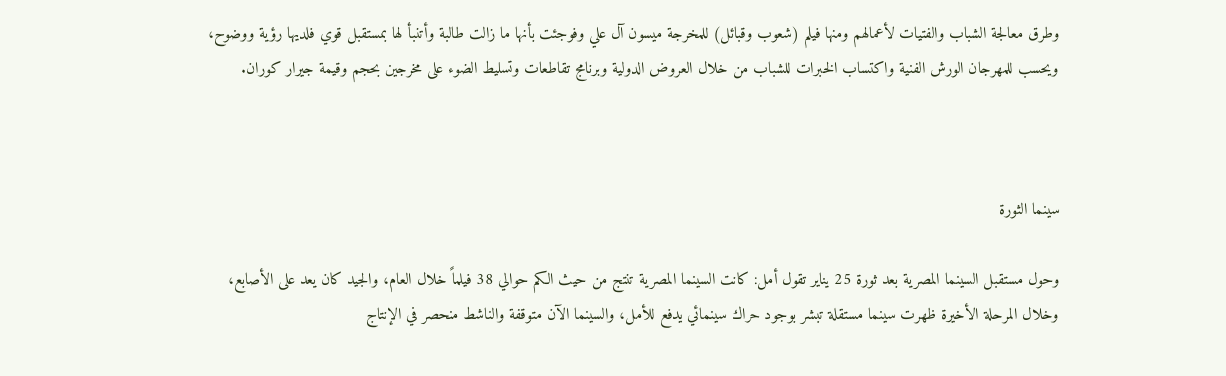وطرق معالجة الشباب والفتيات لأعمالهم ومنها فيلم (شعوب وقبائل) للمخرجة ميسون آل علي وفوجئت بأنها ما زالت طالبة وأتنبأ لها بمستقبل قوي فلديها رؤية ووضوح، ويحسب للمهرجان الورش الفنية واكتساب الخبرات للشباب من خلال العروض الدولية وبرنامج تقاطعات وتسليط الضوء على مخرجين بحجم وقيمة جيرار كوران.



سينما الثورة

وحول مستقبل السينما المصرية بعد ثورة 25 يناير تقول أمل: كانت السينما المصرية تنتج من حيث الكم حوالي 38 فيلماً خلال العام، والجيد كان يعد على الأصابع، وخلال المرحلة الأخيرة ظهرت سينما مستقلة تبشر بوجود حراك سينمائي يدفع للأمل، والسينما الآن متوقفة والناشط منحصر في الإنتاج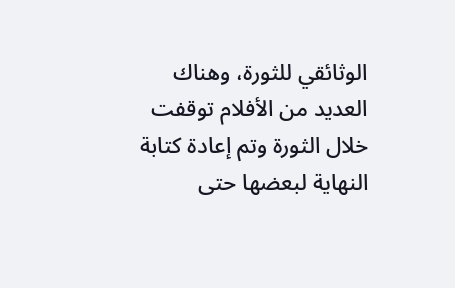الوثائقي للثورة، وهناك العديد من الأفلام توقفت خلال الثورة وتم إعادة كتابة النهاية لبعضها حتى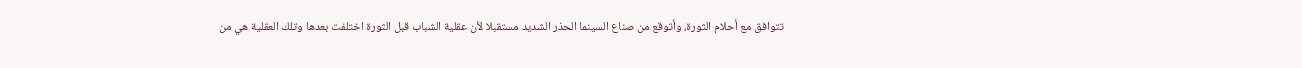تتوافق مع أحلام الثورة، وأتوقع من صناع السينما الحذر الشديد مستقبلا لأن عقلية الشباب قبل الثورة اختلفت بعدها وتلك العقلية هي من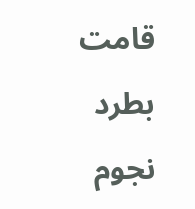قامت بطرد نجوم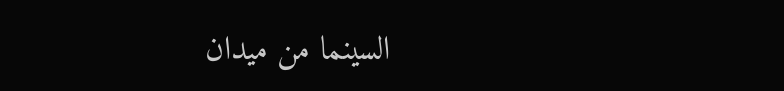السينما من ميدان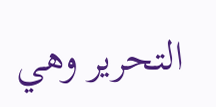التحرير وهي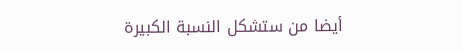أيضا من ستشكل النسبة الكبيرة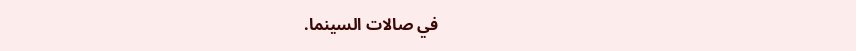في صالات السينما.